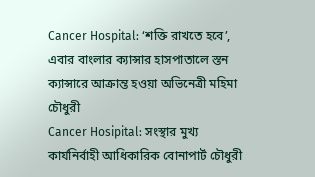Cancer Hospital: ‘শক্তি রাখতে হবে’, এবার বাংলার ক্যান্সার হাসপাতালে স্তন ক্যান্সারে আক্রান্ত হওয়া অভিনেত্রী মহিমা চৌধুরী
Cancer Hosipital: সংস্থার মুখ্য কার্যনির্বাহী আধিকারিক বোনাপার্ট চৌধুরী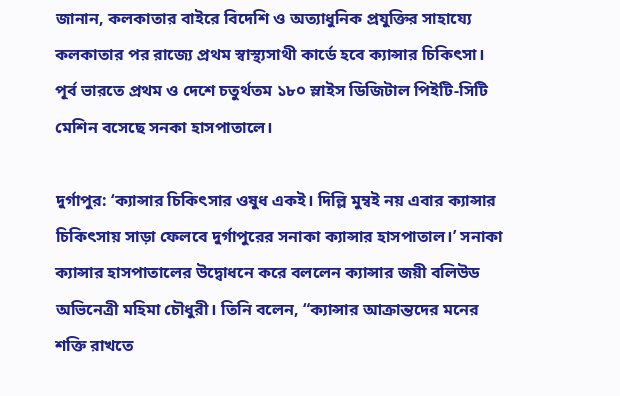জানান, কলকাতার বাইরে বিদেশি ও অত্যাধুনিক প্রযুক্তির সাহায্যে কলকাতার পর রাজ্যে প্রথম স্বাস্থ্যসাথী কার্ডে হবে ক্যান্সার চিকিৎসা। পূর্ব ভারতে প্রথম ও দেশে চতুর্থতম ১৮০ স্লাইস ডিজিটাল পিইটি-সিটি মেশিন বসেছে সনকা হাসপাতালে।

দুর্গাপুর: ‘ক্যান্সার চিকিৎসার ওষুধ একই। দিল্লি মুম্বই নয় এবার ক্যান্সার চিকিৎসায় সাড়া ফেলবে দুর্গাপুরের সনাকা ক্যান্সার হাসপাতাল।’ সনাকা ক্যান্সার হাসপাতালের উদ্বোধনে করে বললেন ক্যান্সার জয়ী বলিউড অভিনেত্রী মহিমা চৌধুরী। তিনি বলেন, “ক্যান্সার আক্রান্তদের মনের শক্তি রাখতে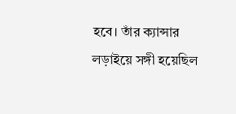হবে। তাঁর ক্যান্সার লড়াইয়ে সঙ্গী হয়েছিল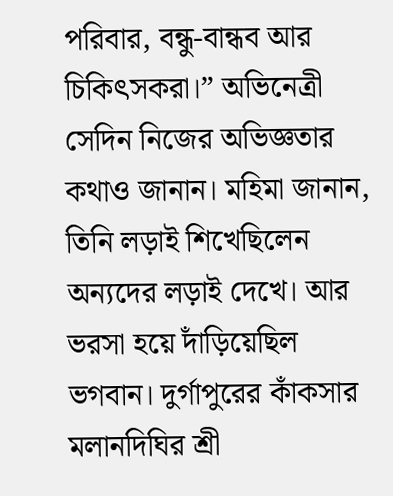পরিবার, বন্ধু-বান্ধব আর চিকিৎসকরা।” অভিনেত্রী সেদিন নিজের অভিজ্ঞতার কথাও জানান। মহিমা জানান, তিনি লড়াই শিখেছিলেন অন্যদের লড়াই দেখে। আর ভরসা হয়ে দাঁড়িয়েছিল ভগবান। দুর্গাপুরের কাঁকসার মলানদিঘির শ্রী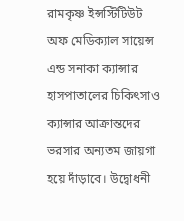রামকৃষ্ণ ইন্সস্টিটিউট অফ মেডিক্যাল সায়েন্স এন্ড সনাকা ক্যান্সার হাসপাতালের চিকিৎসাও ক্যান্সার আক্রান্তদের ভরসার অন্যতম জায়গা হয়ে দাঁড়াবে। উদ্বোধনী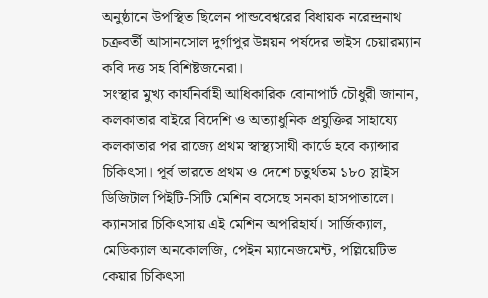অনুষ্ঠানে উপস্থিত ছিলেন পান্ডবেশ্বরের বিধায়ক নরেন্দ্রনাথ চক্রবর্তী আসানসোল দুর্গাপুর উন্নয়ন পর্ষদের ভাইস চেয়ারম্যান কবি দত্ত সহ বিশিষ্টজনেরা।
সংস্থার মুখ্য কার্যনির্বাহী আধিকারিক বোনাপার্ট চৌধুরী জানান, কলকাতার বাইরে বিদেশি ও অত্যাধুনিক প্রযুক্তির সাহায্যে কলকাতার পর রাজ্যে প্রথম স্বাস্থ্যসাথী কার্ডে হবে ক্যান্সার চিকিৎসা। পূর্ব ভারতে প্রথম ও দেশে চতুর্থতম ১৮০ স্লাইস ডিজিটাল পিইটি-সিটি মেশিন বসেছে সনকা হাসপাতালে। ক্যানসার চিকিৎসায় এই মেশিন অপরিহার্য। সার্জিক্যাল, মেডিক্যাল অনকোলজি, পেইন ম্যানেজমেন্ট, পল্লিয়েটিভ কেয়ার চিকিৎসা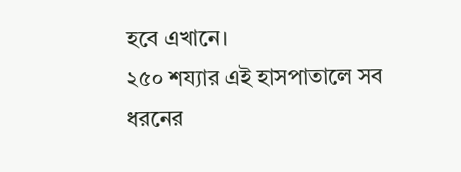হবে এখানে।
২৫০ শয্যার এই হাসপাতালে সব ধরনের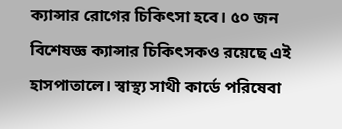ক্যান্সার রোগের চিকিৎসা হবে। ৫০ জন বিশেষজ্ঞ ক্যান্সার চিকিৎসকও রয়েছে এই হাসপাতালে। স্বাস্থ্য সাথী কার্ডে পরিষেবা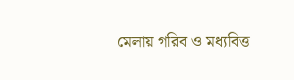মেলায় গরিব ও মধ্যবিত্ত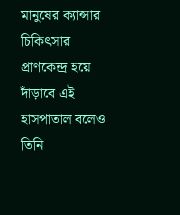মানুষের ক্যান্সার চিকিৎসার প্রাণকেন্দ্র হয়ে দাঁড়াবে এই হাসপাতাল বলেও তিনি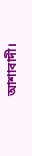আশাবাদী।